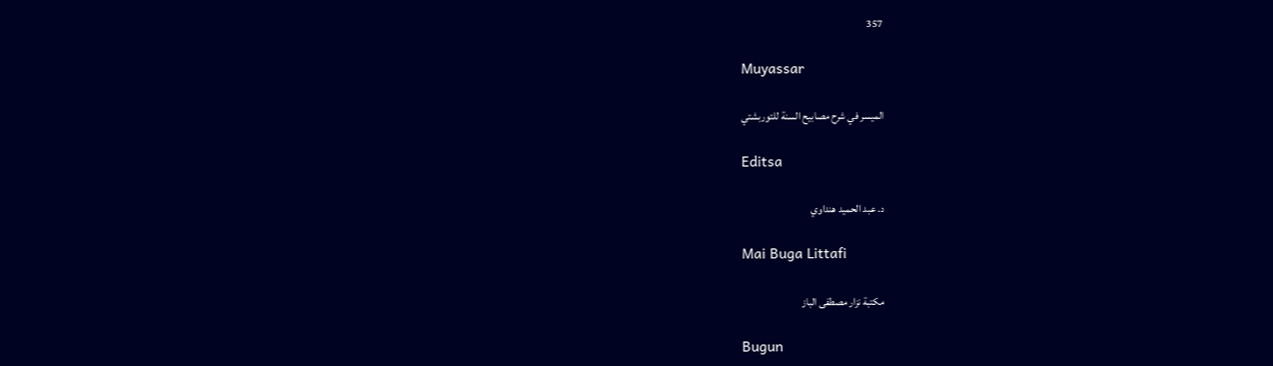357

Muyassar

الميسر في شرح مصابيح السنة للتوربشتي

Editsa

د. عبد الحميد هنداوي

Mai Buga Littafi

مكتبة نزار مصطفى الباز

Bugun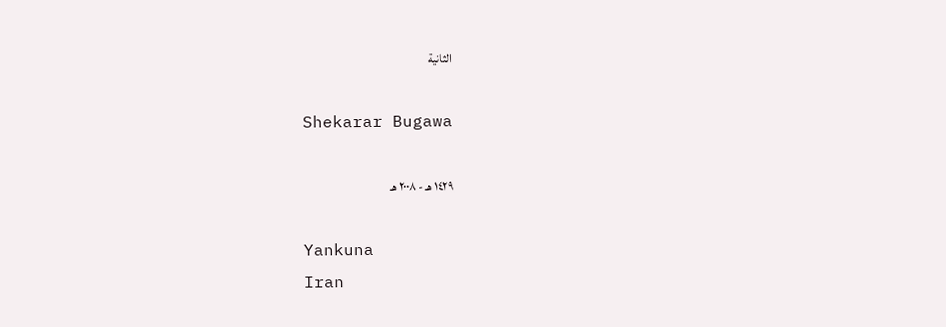الثانية

Shekarar Bugawa

١٤٢٩ هـ - ٢٠٠٨ هـ

Yankuna
Iran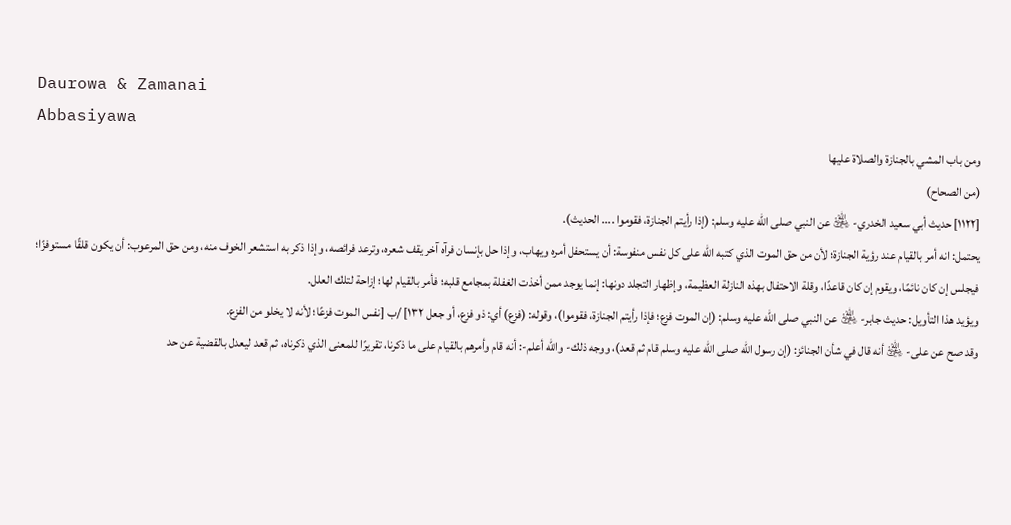Daurowa & Zamanai
Abbasiyawa
ومن باب المشي بالجنازة والصلاة عليها
(من الصحاح)
[١١٢٢] حديث أبي سعيد الخدري- ﵁ عن النبي صلى الله عليه وسلم: (إذا رأيتم الجنازة، فقوموا .... الحديث).
يحتمل: انه أمر بالقيام عند رؤية الجنازة؛ لأن من حق الموت الذي كتبه الله على كل نفس منفوسة: أن يستحفل أمره ويهاب، وإذا حل بإنسان فرآه آخر يقف شعره، وترعد فرائصه، وإذا ذكر به استشعر الخوف منه، ومن حق المرعوب: أن يكون قلقًا مستوفزًا؛ فيجلس إن كان نائمًا، ويقوم إن كان قاعدًا، وقلة الاحتفال بهذه النازلة العظيمة، وإظهار التجلد دونها: إنما يوجد ممن أخذت الغفلة بمجامع قلبه؛ فأمر بالقيام لها؛ إزاحة لتلك العلل.
ويؤيد هذا التأويل: حديث جابر- ﵁ عن النبي صلى الله عليه وسلم: (إن الموت فزع؛ فإذا رأيتم الجنازة، فقوموا)، وقوله: (فزع) أي: ذو فزع، أو جعل ١٣٢] /ب [نفس الموت فزعًا؛ لأنه لا يخلو من الفزع.
وقد صح عن على- ﵁ أنه قال في شأن الجنائز: (إن رسول الله صلى الله عليه وسلم قام ثم قعد)، ووجه ذلك- والله أعلم-: أنه قام وأمرهم بالقيام على ما ذكرنا، تقريرًا للمعنى الذي ذكرناه، ثم قعد ليعدل بالقضية عن حد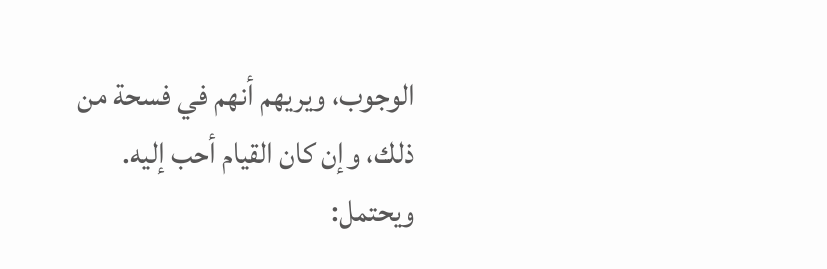الوجوب، ويريهم أنهم في فسحة من ذلك، وإن كان القيام أحب إليه.
ويحتمل: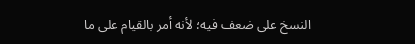النسخ على ضعف فيه؛ لأنه أمر بالقيام على ما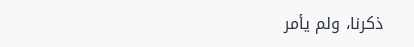ذكرنا، ولم يأمر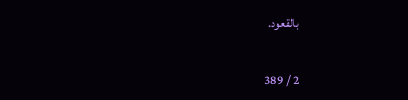بالقعود.

2 / 389